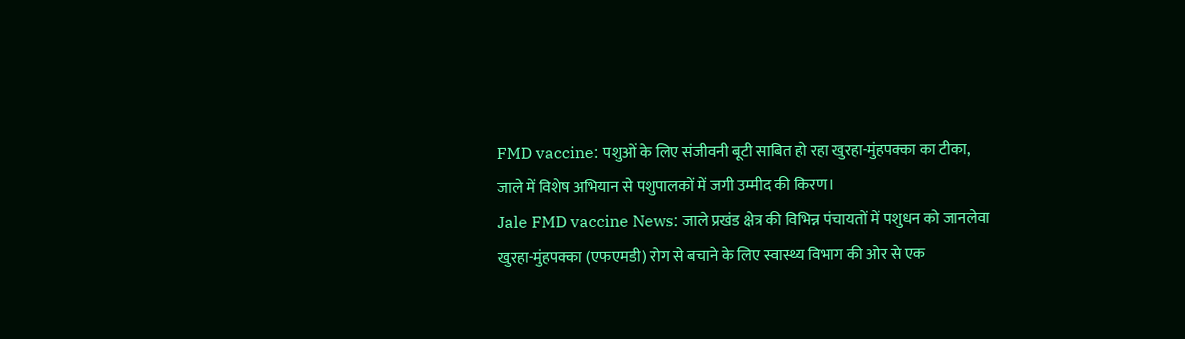FMD vaccine: पशुओं के लिए संजीवनी बूटी साबित हो रहा खुरहा-मुंहपक्का का टीका, जाले में विशेष अभियान से पशुपालकों में जगी उम्मीद की किरण।
Jale FMD vaccine News: जाले प्रखंड क्षेत्र की विभिन्न पंचायतों में पशुधन को जानलेवा खुरहा-मुंहपक्का (एफएमडी) रोग से बचाने के लिए स्वास्थ्य विभाग की ओर से एक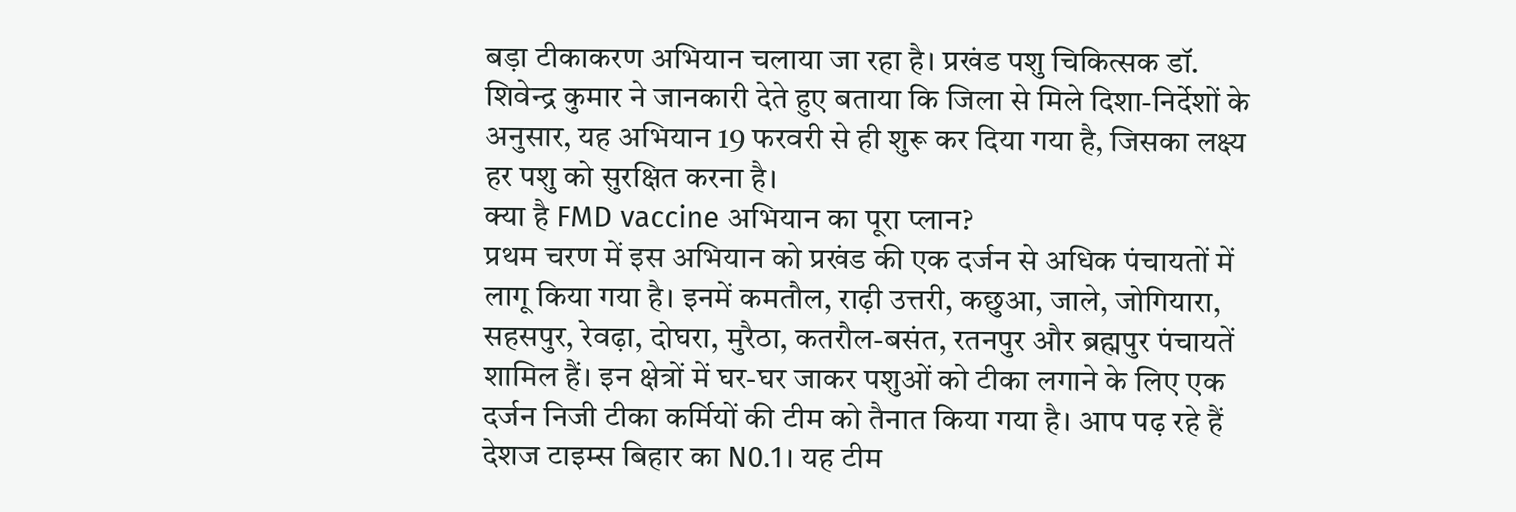बड़ा टीकाकरण अभियान चलाया जा रहा है। प्रखंड पशु चिकित्सक डॉ. शिवेन्द्र कुमार ने जानकारी देते हुए बताया कि जिला से मिले दिशा-निर्देशों के अनुसार, यह अभियान 19 फरवरी से ही शुरू कर दिया गया है, जिसका लक्ष्य हर पशु को सुरक्षित करना है।
क्या है FMD vaccine अभियान का पूरा प्लान?
प्रथम चरण में इस अभियान को प्रखंड की एक दर्जन से अधिक पंचायतों में लागू किया गया है। इनमें कमतौल, राढ़ी उत्तरी, कछुआ, जाले, जोगियारा, सहसपुर, रेवढ़ा, दोघरा, मुरैठा, कतरौल-बसंत, रतनपुर और ब्रह्मपुर पंचायतें शामिल हैं। इन क्षेत्रों में घर-घर जाकर पशुओं को टीका लगाने के लिए एक दर्जन निजी टीका कर्मियों की टीम को तैनात किया गया है। आप पढ़ रहे हैं देशज टाइम्स बिहार का N0.1। यह टीम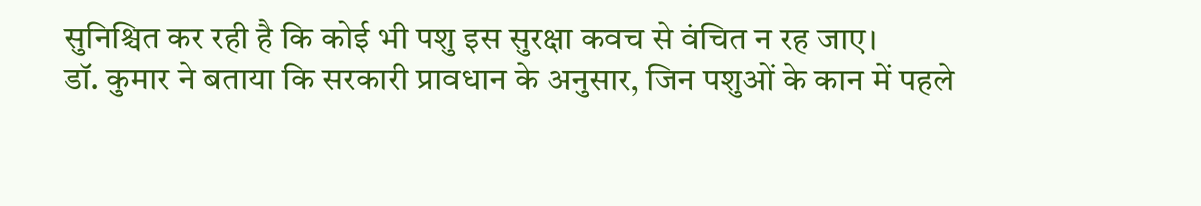सुनिश्चित कर रही है कि कोई भी पशु इस सुरक्षा कवच से वंचित न रह जाए।
डॉ. कुमार ने बताया कि सरकारी प्रावधान के अनुसार, जिन पशुओं के कान में पहले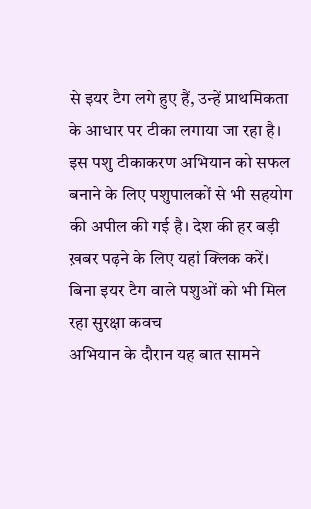से इयर टैग लगे हुए हैं, उन्हें प्राथमिकता के आधार पर टीका लगाया जा रहा है। इस पशु टीकाकरण अभियान को सफल बनाने के लिए पशुपालकों से भी सहयोग की अपील की गई है। देश की हर बड़ी ख़बर पढ़ने के लिए यहां क्लिक करें।
बिना इयर टैग वाले पशुओं को भी मिल रहा सुरक्षा कवच
अभियान के दौरान यह बात सामने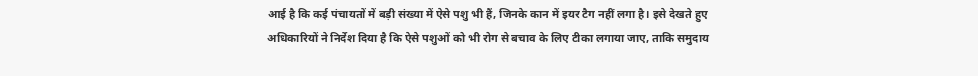आई है कि कई पंचायतों में बड़ी संख्या में ऐसे पशु भी हैं, जिनके कान में इयर टैग नहीं लगा है। इसे देखते हुए अधिकारियों ने निर्देश दिया है कि ऐसे पशुओं को भी रोग से बचाव के लिए टीका लगाया जाए, ताकि समुदाय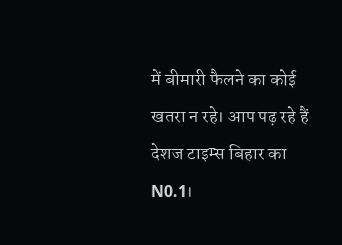में बीमारी फैलने का कोई खतरा न रहे। आप पढ़ रहे हैं देशज टाइम्स बिहार का N0.1।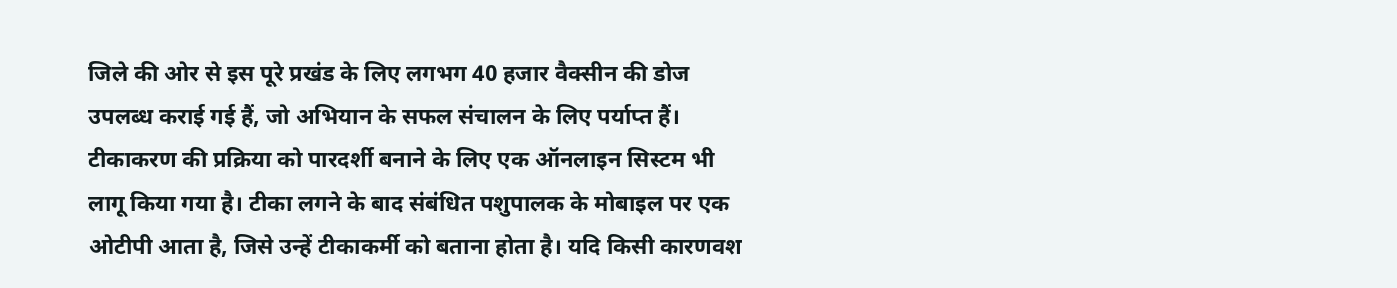जिले की ओर से इस पूरे प्रखंड के लिए लगभग 40 हजार वैक्सीन की डोज उपलब्ध कराई गई हैं, जो अभियान के सफल संचालन के लिए पर्याप्त हैं।
टीकाकरण की प्रक्रिया को पारदर्शी बनाने के लिए एक ऑनलाइन सिस्टम भी लागू किया गया है। टीका लगने के बाद संबंधित पशुपालक के मोबाइल पर एक ओटीपी आता है, जिसे उन्हें टीकाकर्मी को बताना होता है। यदि किसी कारणवश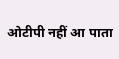ओटीपी नहीं आ पाता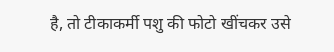है, तो टीकाकर्मी पशु की फोटो खींचकर उसे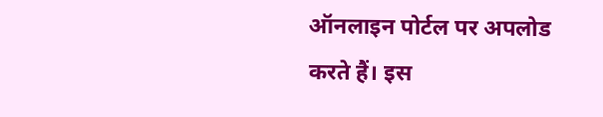ऑनलाइन पोर्टल पर अपलोड करते हैं। इस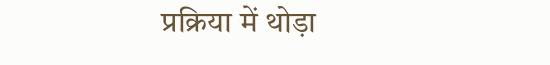प्रक्रिया में थोड़ा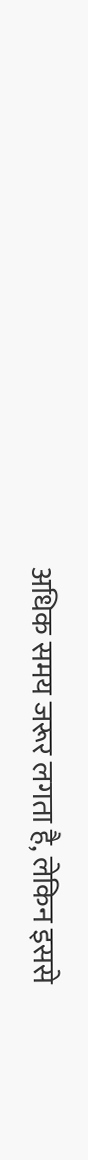अधिक समय जरूर लगता है, लेकिन इससे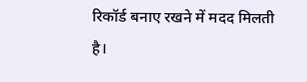रिकॉर्ड बनाए रखने में मदद मिलती है।